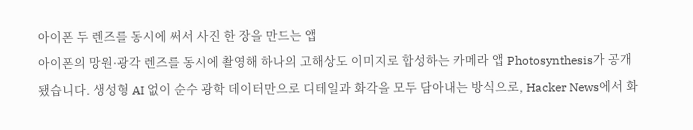아이폰 두 렌즈를 동시에 써서 사진 한 장을 만드는 앱
아이폰의 망원·광각 렌즈를 동시에 촬영해 하나의 고해상도 이미지로 합성하는 카메라 앱 Photosynthesis가 공개됐습니다. 생성형 AI 없이 순수 광학 데이터만으로 디테일과 화각을 모두 담아내는 방식으로, Hacker News에서 화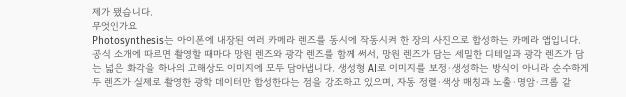제가 됐습니다.
무엇인가요
Photosynthesis는 아이폰에 내장된 여러 카메라 렌즈를 동시에 작동시켜 한 장의 사진으로 합성하는 카메라 앱입니다. 공식 소개에 따르면 촬영할 때마다 망원 렌즈와 광각 렌즈를 함께 써서, 망원 렌즈가 담는 세밀한 디테일과 광각 렌즈가 담는 넓은 화각을 하나의 고해상도 이미지에 모두 담아냅니다. 생성형 AI로 이미지를 보정·생성하는 방식이 아니라 순수하게 두 렌즈가 실제로 촬영한 광학 데이터만 합성한다는 점을 강조하고 있으며, 자동 정렬·색상 매칭과 노출·명암·크롭 같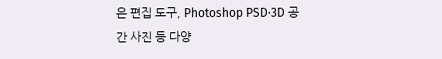은 편집 도구, Photoshop PSD·3D 공간 사진 등 다양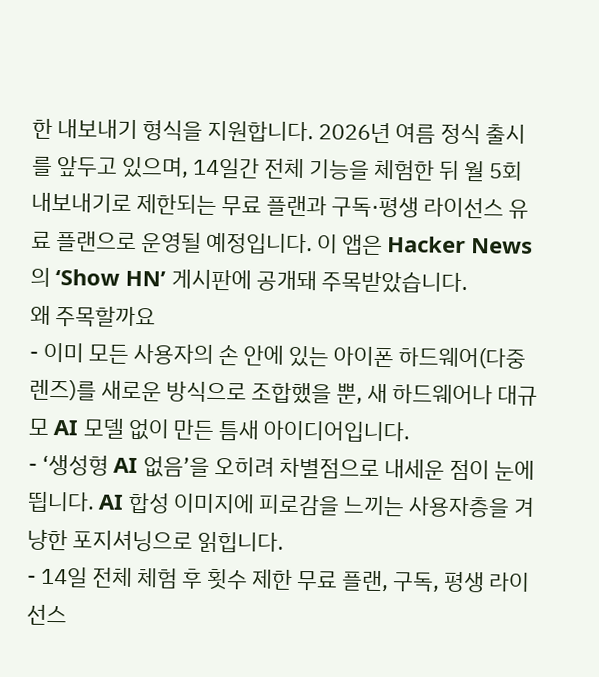한 내보내기 형식을 지원합니다. 2026년 여름 정식 출시를 앞두고 있으며, 14일간 전체 기능을 체험한 뒤 월 5회 내보내기로 제한되는 무료 플랜과 구독·평생 라이선스 유료 플랜으로 운영될 예정입니다. 이 앱은 Hacker News의 ‘Show HN’ 게시판에 공개돼 주목받았습니다.
왜 주목할까요
- 이미 모든 사용자의 손 안에 있는 아이폰 하드웨어(다중 렌즈)를 새로운 방식으로 조합했을 뿐, 새 하드웨어나 대규모 AI 모델 없이 만든 틈새 아이디어입니다.
- ‘생성형 AI 없음’을 오히려 차별점으로 내세운 점이 눈에 띕니다. AI 합성 이미지에 피로감을 느끼는 사용자층을 겨냥한 포지셔닝으로 읽힙니다.
- 14일 전체 체험 후 횟수 제한 무료 플랜, 구독, 평생 라이선스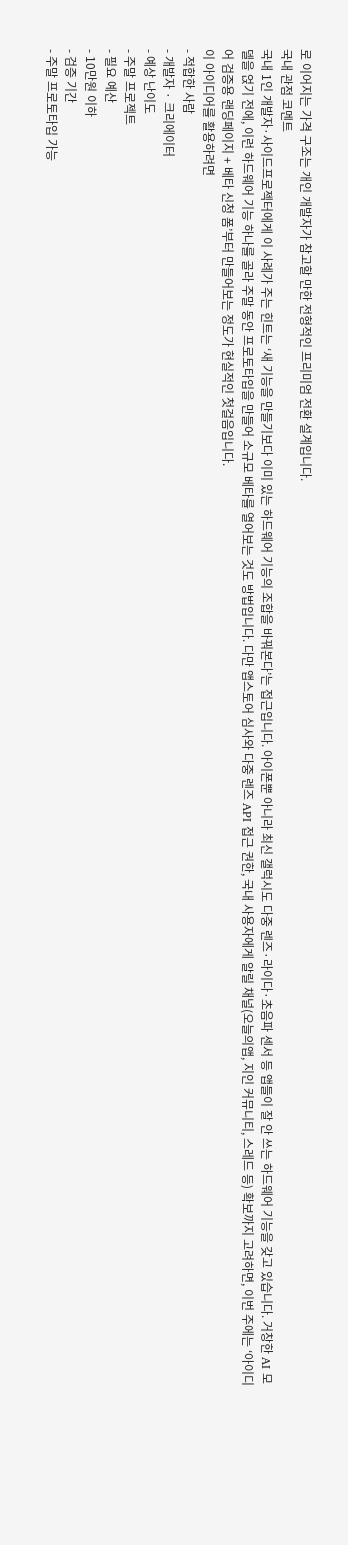로 이어지는 가격 구조는 개인 개발자가 참고할 만한 전형적인 프리미엄 전환 설계입니다.
국내 관점 코멘트
국내 1인 개발자·사이드프로젝터에게 이 사례가 주는 힌트는 ‘새 기능을 만들기보다 이미 있는 하드웨어 기능의 조합을 바꿔본다’는 접근입니다. 아이폰뿐 아니라 최신 갤럭시도 다중 렌즈·라이다·초음파 센서 등 앱들이 잘 안 쓰는 하드웨어 기능을 갖고 있습니다. 거창한 AI 모델을 얹기 전에, 이런 하드웨어 기능 하나를 골라 주말 동안 프로토타입을 만들어 소규모 베타를 열어보는 것도 방법입니다. 다만 앱스토어 심사와 다중 렌즈 API 접근 권한, 국내 사용자에게 알릴 채널(오늘의앱, 지인 커뮤니티, 스레드 등) 확보까지 고려하면, 이번 주에는 ‘아이디어 검증용 랜딩페이지 + 베타 신청 폼’부터 만들어보는 정도가 현실적인 첫걸음입니다.
이 아이디어를 활용하려면
- 적합한 사람
- 개발자 · 크리에이터
- 예상 난이도
- 주말 프로젝트
- 필요 예산
- 10만원 이하
- 검증 기간
- 주말 프로토타입 가능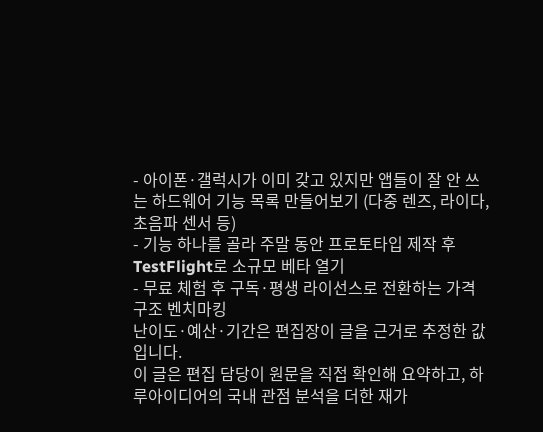- 아이폰·갤럭시가 이미 갖고 있지만 앱들이 잘 안 쓰는 하드웨어 기능 목록 만들어보기 (다중 렌즈, 라이다, 초음파 센서 등)
- 기능 하나를 골라 주말 동안 프로토타입 제작 후 TestFlight로 소규모 베타 열기
- 무료 체험 후 구독·평생 라이선스로 전환하는 가격 구조 벤치마킹
난이도·예산·기간은 편집장이 글을 근거로 추정한 값입니다.
이 글은 편집 담당이 원문을 직접 확인해 요약하고, 하루아이디어의 국내 관점 분석을 더한 재가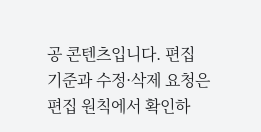공 콘텐츠입니다. 편집 기준과 수정·삭제 요청은 편집 원칙에서 확인하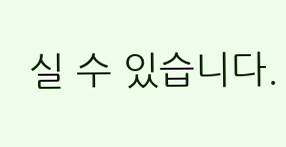실 수 있습니다.